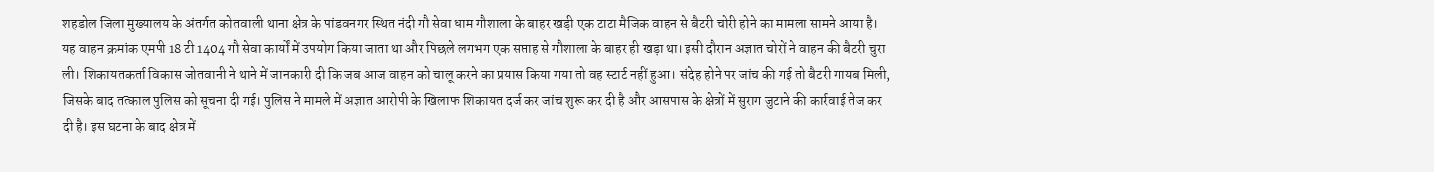शहडोल जिला मुख्यालय के अंतर्गत कोतवाली थाना क्षेत्र के पांडवनगर स्थित नंदी गौ सेवा धाम गौशाला के बाहर खड़ी एक टाटा मैजिक वाहन से बैटरी चोरी होने का मामला सामने आया है। यह वाहन क्रमांक एमपी 18 टी 1404 गौ सेवा कार्यों में उपयोग किया जाता था और पिछले लगभग एक सप्ताह से गौशाला के बाहर ही खड़ा था। इसी दौरान अज्ञात चोरों ने वाहन की बैटरी चुरा ली। शिकायतकर्ता विकास जोतवानी ने थाने में जानकारी दी कि जब आज वाहन को चालू करने का प्रयास किया गया तो वह स्टार्ट नहीं हुआ। संदेह होने पर जांच की गई तो बैटरी गायब मिली, जिसके बाद तत्काल पुलिस को सूचना दी गई। पुलिस ने मामले में अज्ञात आरोपी के खिलाफ शिकायत दर्ज कर जांच शुरू कर दी है और आसपास के क्षेत्रों में सुराग जुटाने की कार्रवाई तेज कर दी है। इस घटना के बाद क्षेत्र में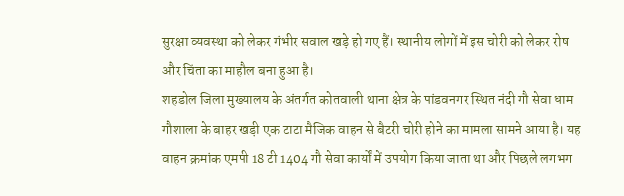सुरक्षा व्यवस्था को लेकर गंभीर सवाल खड़े हो गए हैं। स्थानीय लोगों में इस चोरी को लेकर रोष और चिंता का माहौल बना हुआ है।
शहडोल जिला मुख्यालय के अंतर्गत कोतवाली थाना क्षेत्र के पांडवनगर स्थित नंदी गौ सेवा धाम गौशाला के बाहर खड़ी एक टाटा मैजिक वाहन से बैटरी चोरी होने का मामला सामने आया है। यह वाहन क्रमांक एमपी 18 टी 1404 गौ सेवा कार्यों में उपयोग किया जाता था और पिछले लगभग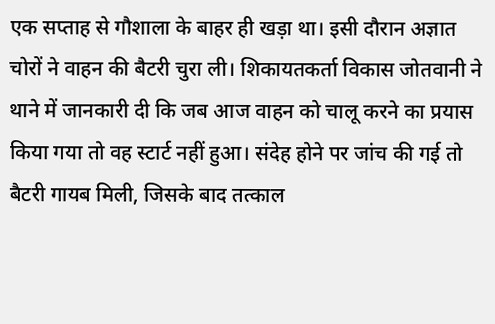एक सप्ताह से गौशाला के बाहर ही खड़ा था। इसी दौरान अज्ञात चोरों ने वाहन की बैटरी चुरा ली। शिकायतकर्ता विकास जोतवानी ने थाने में जानकारी दी कि जब आज वाहन को चालू करने का प्रयास
किया गया तो वह स्टार्ट नहीं हुआ। संदेह होने पर जांच की गई तो बैटरी गायब मिली, जिसके बाद तत्काल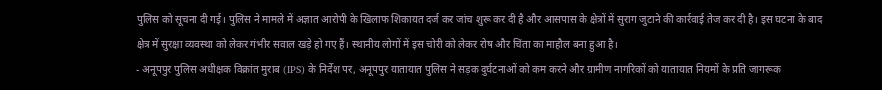पुलिस को सूचना दी गई। पुलिस ने मामले में अज्ञात आरोपी के खिलाफ शिकायत दर्ज कर जांच शुरू कर दी है और आसपास के क्षेत्रों में सुराग जुटाने की कार्रवाई तेज कर दी है। इस घटना के बाद क्षेत्र में सुरक्षा व्यवस्था को लेकर गंभीर सवाल खड़े हो गए हैं। स्थानीय लोगों में इस चोरी को लेकर रोष और चिंता का माहौल बना हुआ है।
- अनूपपुर पुलिस अधीक्षक विक्रांत मुराब (IPS) के निर्देश पर, अनूपपुर यातायात पुलिस ने सड़क दुर्घटनाओं को कम करने और ग्रामीण नागरिकों को यातायात नियमों के प्रति जागरूक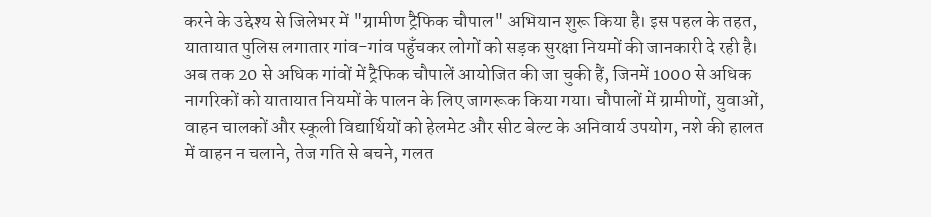करने के उद्देश्य से जिलेभर में "ग्रामीण ट्रैफिक चौपाल" अभियान शुरू किया है। इस पहल के तहत, यातायात पुलिस लगातार गांव-गांव पहुँचकर लोगों को सड़क सुरक्षा नियमों की जानकारी दे रही है। अब तक 20 से अधिक गांवों में ट्रैफिक चौपालें आयोजित की जा चुकी हैं, जिनमें 1000 से अधिक नागरिकों को यातायात नियमों के पालन के लिए जागरूक किया गया। चौपालों में ग्रामीणों, युवाओं, वाहन चालकों और स्कूली विद्यार्थियों को हेलमेट और सीट बेल्ट के अनिवार्य उपयोग, नशे की हालत में वाहन न चलाने, तेज गति से बचने, गलत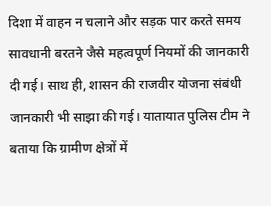दिशा में वाहन न चलाने और सड़क पार करते समय सावधानी बरतने जैसे महत्वपूर्ण नियमों की जानकारी दी गई। साथ ही, शासन की राजवीर योजना संबंधी जानकारी भी साझा की गई। यातायात पुलिस टीम ने बताया कि ग्रामीण क्षेत्रों में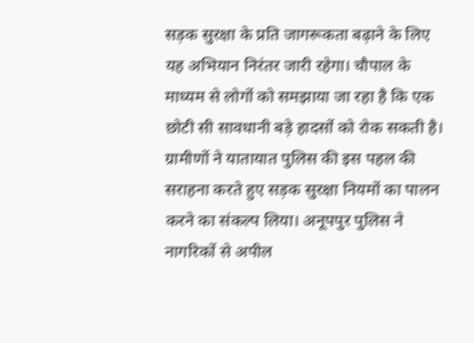सड़क सुरक्षा के प्रति जागरूकता बढ़ाने के लिए यह अभियान निरंतर जारी रहेगा। चौपाल के माध्यम से लोगों को समझाया जा रहा है कि एक छोटी सी सावधानी बड़े हादसों को रोक सकती है। ग्रामीणों ने यातायात पुलिस की इस पहल की सराहना करते हुए सड़क सुरक्षा नियमों का पालन करने का संकल्प लिया। अनूपपुर पुलिस ने नागरिकों से अपील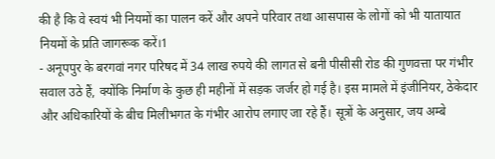की है कि वे स्वयं भी नियमों का पालन करें और अपने परिवार तथा आसपास के लोगों को भी यातायात नियमों के प्रति जागरूक करें।1
- अनूपपुर के बरगवां नगर परिषद में 34 लाख रुपये की लागत से बनी पीसीसी रोड की गुणवत्ता पर गंभीर सवाल उठे हैं, क्योंकि निर्माण के कुछ ही महीनों में सड़क जर्जर हो गई है। इस मामले में इंजीनियर, ठेकेदार और अधिकारियों के बीच मिलीभगत के गंभीर आरोप लगाए जा रहे हैं। सूत्रों के अनुसार, जय अम्बे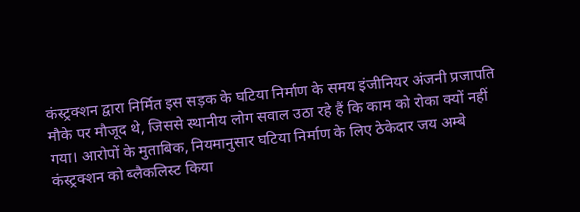कंस्ट्रक्शन द्वारा निर्मित इस सड़क के घटिया निर्माण के समय इंजीनियर अंजनी प्रजापति मौके पर मौजूद थे, जिससे स्थानीय लोग सवाल उठा रहे हैं कि काम को रोका क्यों नहीं गया। आरोपों के मुताबिक, नियमानुसार घटिया निर्माण के लिए ठेकेदार जय अम्बे कंस्ट्रक्शन को ब्लैकलिस्ट किया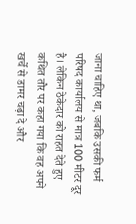जाना चाहिए था, जबकि उसकी फर्म परिषद कार्यालय से मात्र 100 मीटर दूर है। लेकिन ठेकेदार को राहत देते हुए कथित तौर पर कहा गया कि वह अपने खर्चे से डामर चढ़ा दे और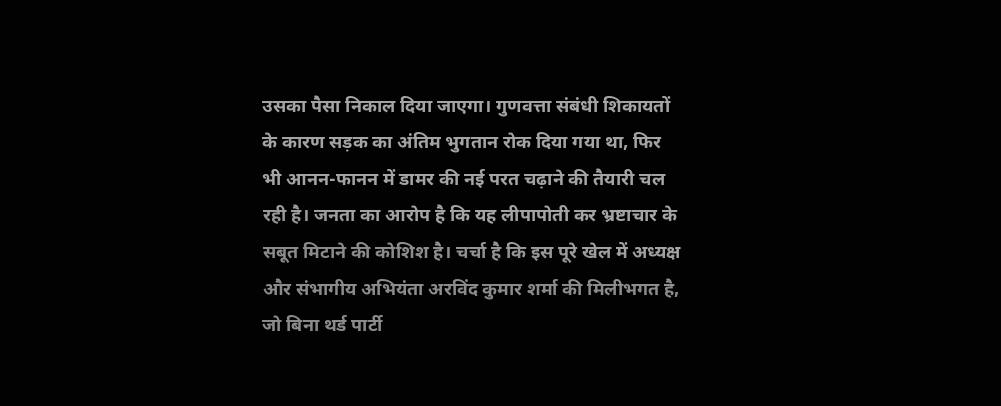उसका पैसा निकाल दिया जाएगा। गुणवत्ता संबंधी शिकायतों के कारण सड़क का अंतिम भुगतान रोक दिया गया था, फिर भी आनन-फानन में डामर की नई परत चढ़ाने की तैयारी चल रही है। जनता का आरोप है कि यह लीपापोती कर भ्रष्टाचार के सबूत मिटाने की कोशिश है। चर्चा है कि इस पूरे खेल में अध्यक्ष और संभागीय अभियंता अरविंद कुमार शर्मा की मिलीभगत है, जो बिना थर्ड पार्टी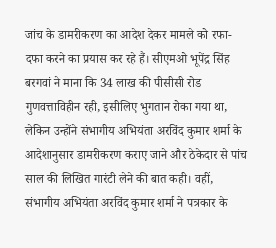जांच के डामरीकरण का आदेश देकर मामले को रफा-दफा करने का प्रयास कर रहे हैं। सीएमओ भूपेंद्र सिंह बरगवां ने माना कि 34 लाख की पीसीसी रोड गुणवत्ताविहीन रही, इसीलिए भुगतान रोका गया था, लेकिन उन्होंने संभागीय अभियंता अरविंद कुमार शर्मा के आदेशानुसार डामरीकरण कराए जाने और ठेकेदार से पांच साल की लिखित गारंटी लेने की बात कही। वहीं, संभागीय अभियंता अरविंद कुमार शर्मा ने पत्रकार के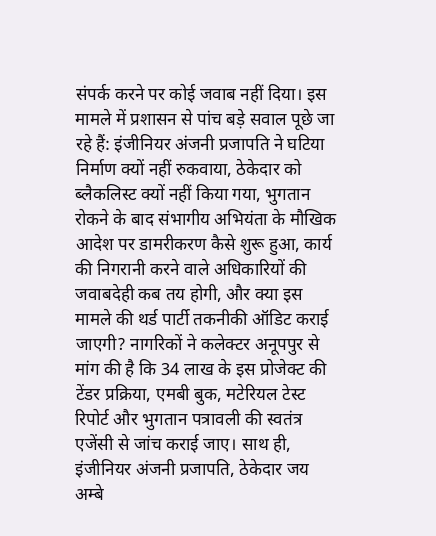संपर्क करने पर कोई जवाब नहीं दिया। इस मामले में प्रशासन से पांच बड़े सवाल पूछे जा रहे हैं: इंजीनियर अंजनी प्रजापति ने घटिया निर्माण क्यों नहीं रुकवाया, ठेकेदार को ब्लैकलिस्ट क्यों नहीं किया गया, भुगतान रोकने के बाद संभागीय अभियंता के मौखिक आदेश पर डामरीकरण कैसे शुरू हुआ, कार्य की निगरानी करने वाले अधिकारियों की जवाबदेही कब तय होगी, और क्या इस मामले की थर्ड पार्टी तकनीकी ऑडिट कराई जाएगी? नागरिकों ने कलेक्टर अनूपपुर से मांग की है कि 34 लाख के इस प्रोजेक्ट की टेंडर प्रक्रिया, एमबी बुक, मटेरियल टेस्ट रिपोर्ट और भुगतान पत्रावली की स्वतंत्र एजेंसी से जांच कराई जाए। साथ ही, इंजीनियर अंजनी प्रजापति, ठेकेदार जय अम्बे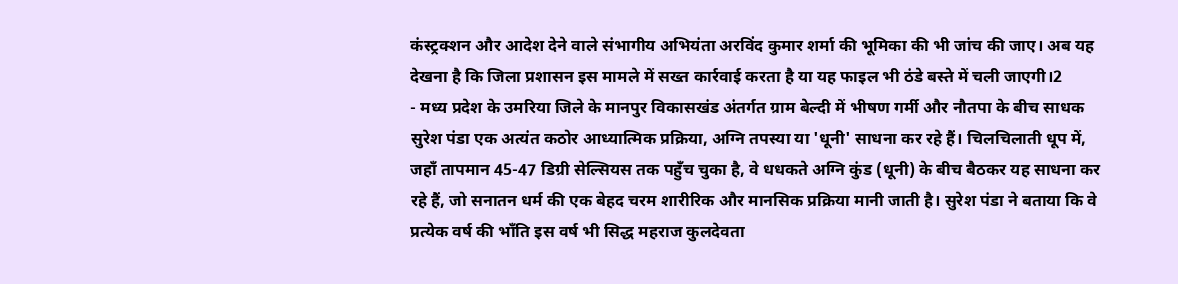कंस्ट्रक्शन और आदेश देने वाले संभागीय अभियंता अरविंद कुमार शर्मा की भूमिका की भी जांच की जाए। अब यह देखना है कि जिला प्रशासन इस मामले में सख्त कार्रवाई करता है या यह फाइल भी ठंडे बस्ते में चली जाएगी।2
- मध्य प्रदेश के उमरिया जिले के मानपुर विकासखंड अंतर्गत ग्राम बेल्दी में भीषण गर्मी और नौतपा के बीच साधक सुरेश पंडा एक अत्यंत कठोर आध्यात्मिक प्रक्रिया, अग्नि तपस्या या 'धूनी' साधना कर रहे हैं। चिलचिलाती धूप में, जहाँ तापमान 45-47 डिग्री सेल्सियस तक पहुँच चुका है, वे धधकते अग्नि कुंड (धूनी) के बीच बैठकर यह साधना कर रहे हैं, जो सनातन धर्म की एक बेहद चरम शारीरिक और मानसिक प्रक्रिया मानी जाती है। सुरेश पंडा ने बताया कि वे प्रत्येक वर्ष की भाँति इस वर्ष भी सिद्ध महराज कुलदेवता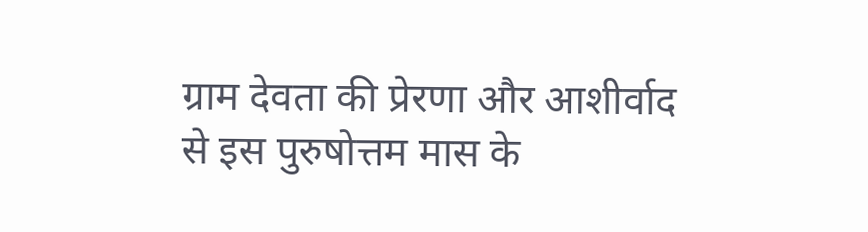ग्राम देवता की प्रेरणा और आशीर्वाद से इस पुरुषोत्तम मास के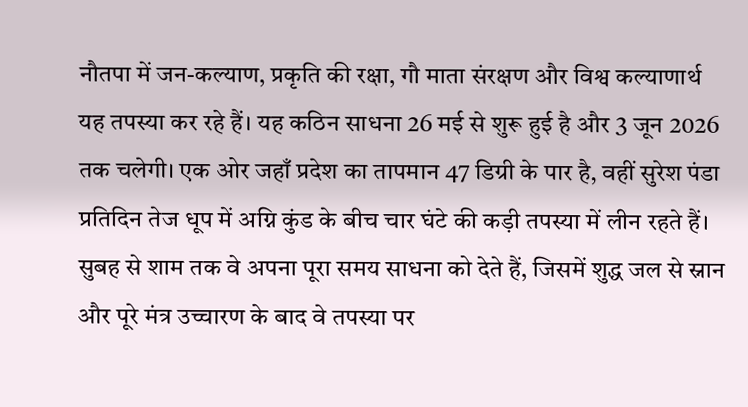नौतपा में जन-कल्याण, प्रकृति की रक्षा, गौ माता संरक्षण और विश्व कल्याणार्थ यह तपस्या कर रहे हैं। यह कठिन साधना 26 मई से शुरू हुई है और 3 जून 2026 तक चलेगी। एक ओर जहाँ प्रदेश का तापमान 47 डिग्री के पार है, वहीं सुरेश पंडा प्रतिदिन तेज धूप में अग्नि कुंड के बीच चार घंटे की कड़ी तपस्या में लीन रहते हैं। सुबह से शाम तक वे अपना पूरा समय साधना को देते हैं, जिसमें शुद्ध जल से स्नान और पूरे मंत्र उच्चारण के बाद वे तपस्या पर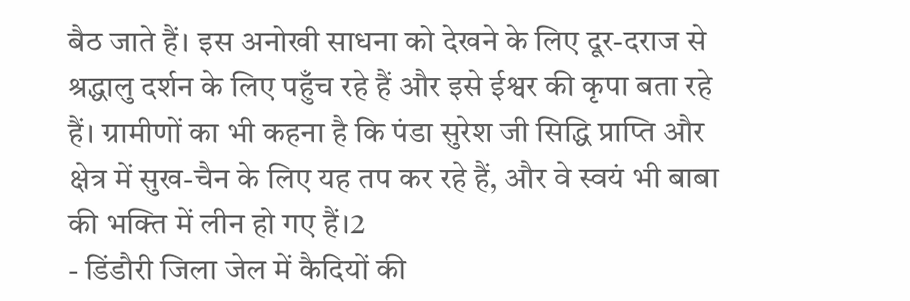बैठ जाते हैं। इस अनोखी साधना को देखने के लिए दूर-दराज से श्रद्धालु दर्शन के लिए पहुँच रहे हैं और इसे ईश्वर की कृपा बता रहे हैं। ग्रामीणों का भी कहना है कि पंडा सुरेश जी सिद्धि प्राप्ति और क्षेत्र में सुख-चैन के लिए यह तप कर रहे हैं, और वे स्वयं भी बाबा की भक्ति में लीन हो गए हैं।2
- डिंडौरी जिला जेल में कैदियों की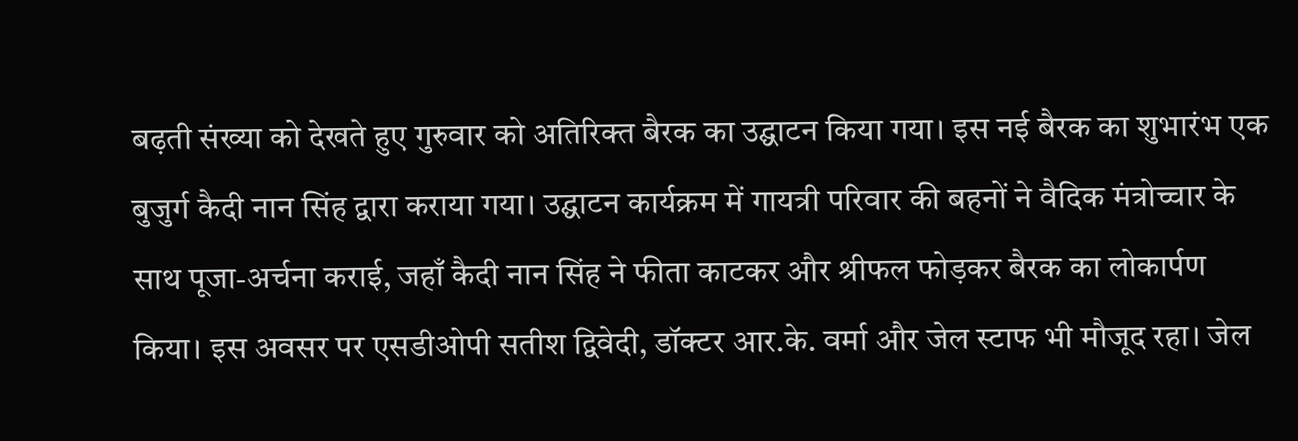बढ़ती संख्या को देखते हुए गुरुवार को अतिरिक्त बैरक का उद्घाटन किया गया। इस नई बैरक का शुभारंभ एक बुजुर्ग कैदी नान सिंह द्वारा कराया गया। उद्घाटन कार्यक्रम में गायत्री परिवार की बहनों ने वैदिक मंत्रोच्चार के साथ पूजा-अर्चना कराई, जहाँ कैदी नान सिंह ने फीता काटकर और श्रीफल फोड़कर बैरक का लोकार्पण किया। इस अवसर पर एसडीओपी सतीश द्विवेदी, डॉक्टर आर.के. वर्मा और जेल स्टाफ भी मौजूद रहा। जेल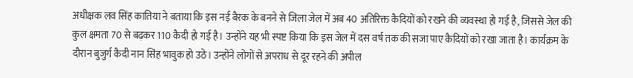अधीक्षक लव सिंह कातिया ने बताया कि इस नई बैरक के बनने से जिला जेल में अब 40 अतिरिक्त कैदियों को रखने की व्यवस्था हो गई है, जिससे जेल की कुल क्षमता 70 से बढ़कर 110 कैदी हो गई है। उन्होंने यह भी स्पष्ट किया कि इस जेल में दस वर्ष तक की सजा पाए कैदियों को रखा जाता है। कार्यक्रम के दौरान बुजुर्ग कैदी नान सिंह भावुक हो उठे। उन्होंने लोगों से अपराध से दूर रहने की अपील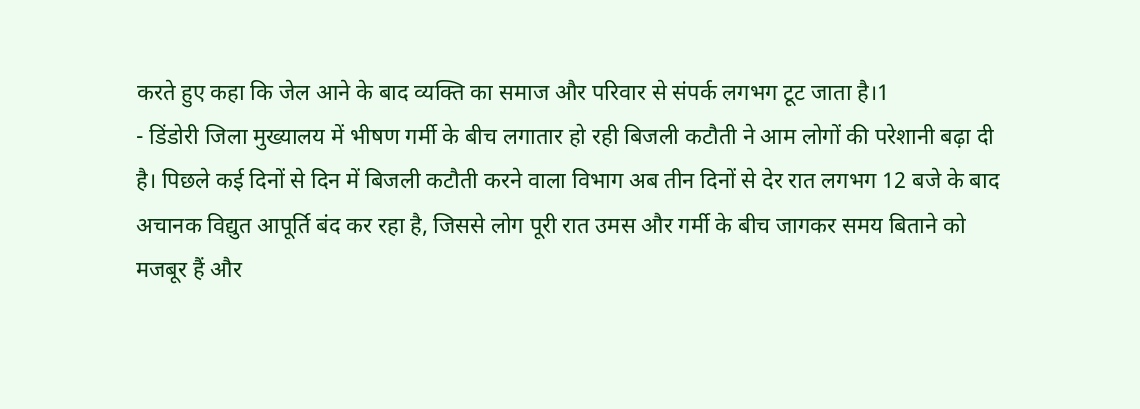करते हुए कहा कि जेल आने के बाद व्यक्ति का समाज और परिवार से संपर्क लगभग टूट जाता है।1
- डिंडोरी जिला मुख्यालय में भीषण गर्मी के बीच लगातार हो रही बिजली कटौती ने आम लोगों की परेशानी बढ़ा दी है। पिछले कई दिनों से दिन में बिजली कटौती करने वाला विभाग अब तीन दिनों से देर रात लगभग 12 बजे के बाद अचानक विद्युत आपूर्ति बंद कर रहा है, जिससे लोग पूरी रात उमस और गर्मी के बीच जागकर समय बिताने को मजबूर हैं और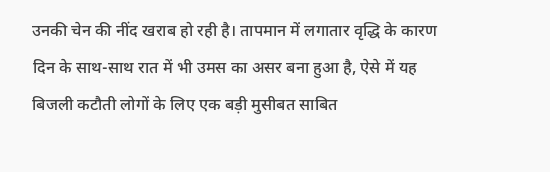उनकी चेन की नींद खराब हो रही है। तापमान में लगातार वृद्धि के कारण दिन के साथ-साथ रात में भी उमस का असर बना हुआ है, ऐसे में यह बिजली कटौती लोगों के लिए एक बड़ी मुसीबत साबित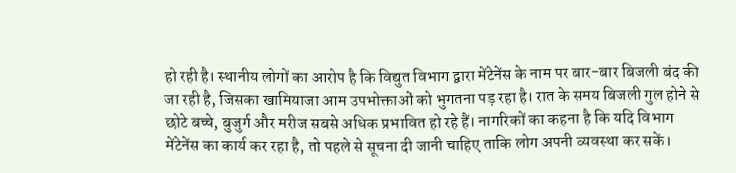हो रही है। स्थानीय लोगों का आरोप है कि विद्युत विभाग द्वारा मेंटेनेंस के नाम पर बार-बार बिजली बंद की जा रही है, जिसका खामियाजा आम उपभोक्ताओं को भुगतना पड़ रहा है। रात के समय बिजली गुल होने से छोटे बच्चे, बुजुर्ग और मरीज सबसे अधिक प्रभावित हो रहे हैं। नागरिकों का कहना है कि यदि विभाग मेंटेनेंस का कार्य कर रहा है, तो पहले से सूचना दी जानी चाहिए ताकि लोग अपनी व्यवस्था कर सकें।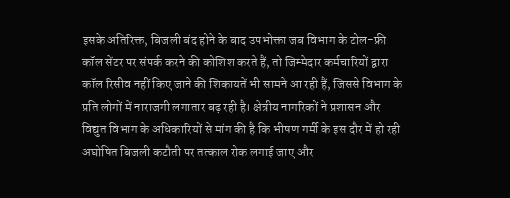इसके अतिरिक्त, बिजली बंद होने के बाद उपभोक्ता जब विभाग के टोल-फ्री कॉल सेंटर पर संपर्क करने की कोशिश करते हैं, तो जिम्मेदार कर्मचारियों द्वारा कॉल रिसीव नहीं किए जाने की शिकायतें भी सामने आ रही हैं, जिससे विभाग के प्रति लोगों में नाराजगी लगातार बढ़ रही है। क्षेत्रीय नागरिकों ने प्रशासन और विद्युत विभाग के अधिकारियों से मांग की है कि भीषण गर्मी के इस दौर में हो रही अघोषित बिजली कटौती पर तत्काल रोक लगाई जाए और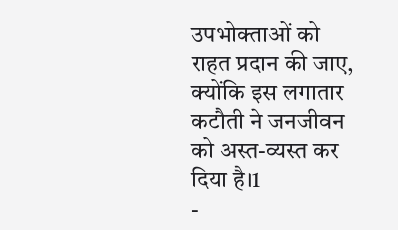उपभोक्ताओं को राहत प्रदान की जाए, क्योंकि इस लगातार कटौती ने जनजीवन को अस्त-व्यस्त कर दिया है।1
-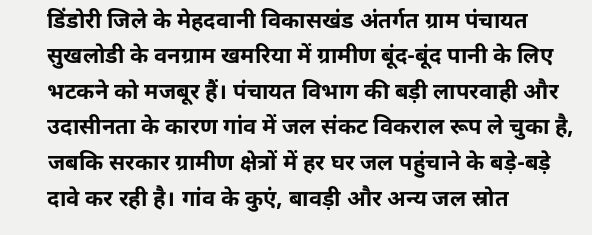डिंडोरी जिले के मेहदवानी विकासखंड अंतर्गत ग्राम पंचायत सुखलोडी के वनग्राम खमरिया में ग्रामीण बूंद-बूंद पानी के लिए भटकने को मजबूर हैं। पंचायत विभाग की बड़ी लापरवाही और उदासीनता के कारण गांव में जल संकट विकराल रूप ले चुका है, जबकि सरकार ग्रामीण क्षेत्रों में हर घर जल पहुंचाने के बड़े-बड़े दावे कर रही है। गांव के कुएं, बावड़ी और अन्य जल स्रोत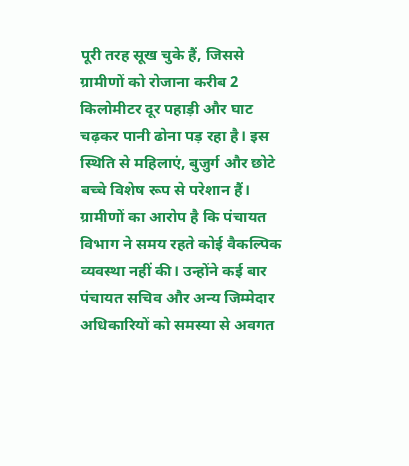पूरी तरह सूख चुके हैं, जिससे ग्रामीणों को रोजाना करीब 2 किलोमीटर दूर पहाड़ी और घाट चढ़कर पानी ढोना पड़ रहा है। इस स्थिति से महिलाएं, बुजुर्ग और छोटे बच्चे विशेष रूप से परेशान हैं। ग्रामीणों का आरोप है कि पंचायत विभाग ने समय रहते कोई वैकल्पिक व्यवस्था नहीं की। उन्होंने कई बार पंचायत सचिव और अन्य जिम्मेदार अधिकारियों को समस्या से अवगत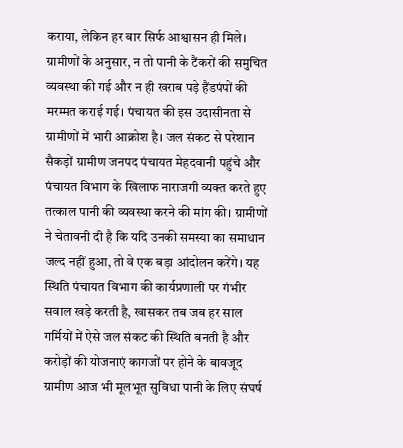कराया, लेकिन हर बार सिर्फ आश्वासन ही मिले। ग्रामीणों के अनुसार, न तो पानी के टैंकरों की समुचित व्यवस्था की गई और न ही खराब पड़े हैंडपंपों की मरम्मत कराई गई। पंचायत की इस उदासीनता से ग्रामीणों में भारी आक्रोश है। जल संकट से परेशान सैकड़ों ग्रामीण जनपद पंचायत मेहदवानी पहुंचे और पंचायत विभाग के खिलाफ नाराजगी व्यक्त करते हुए तत्काल पानी की व्यवस्था करने की मांग की। ग्रामीणों ने चेतावनी दी है कि यदि उनकी समस्या का समाधान जल्द नहीं हुआ, तो वे एक बड़ा आंदोलन करेंगे। यह स्थिति पंचायत विभाग की कार्यप्रणाली पर गंभीर सवाल खड़े करती है, खासकर तब जब हर साल गर्मियों में ऐसे जल संकट की स्थिति बनती है और करोड़ों की योजनाएं कागजों पर होने के बावजूद ग्रामीण आज भी मूलभूत सुविधा पानी के लिए संघर्ष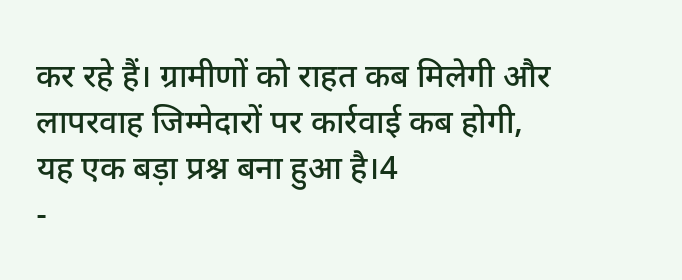कर रहे हैं। ग्रामीणों को राहत कब मिलेगी और लापरवाह जिम्मेदारों पर कार्रवाई कब होगी, यह एक बड़ा प्रश्न बना हुआ है।4
-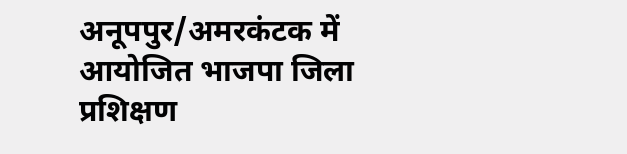अनूपपुर/अमरकंटक में आयोजित भाजपा जिला प्रशिक्षण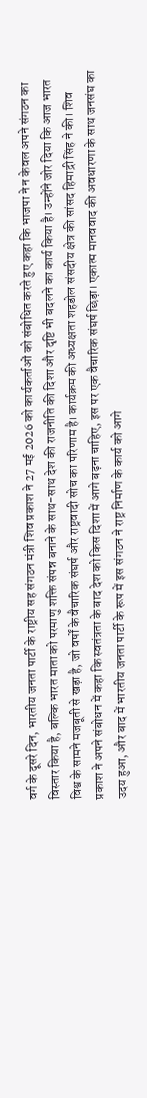वर्ग के दूसरे दिन, भारतीय जनता पार्टी के राष्ट्रीय सह संगठन मंत्री शिव प्रकाश ने 27 मई 2026 को कार्यकर्ताओं को संबोधित करते हुए कहा कि भाजपा ने न केवल अपने संगठन का विस्तार किया है, बल्कि भारत माता को परमाणु शक्ति संपन्न बनाने के साथ-साथ देश की राजनीति की दिशा और दृष्टि भी बदलने का कार्य किया है। उन्होंने जोर दिया कि आज भारत विश्व के सामने मजबूती से खड़ा है, जो वर्षों के वैचारिक संघर्ष और राष्ट्रवादी सोच का परिणाम है। कार्यक्रम की अध्यक्षता शहडोल संसदीय क्षेत्र की सांसद हिमाद्री सिंह ने की। शिव प्रकाश ने अपने संबोधन में कहा कि स्वतंत्रता के बाद देश को किस दिशा में आगे बढ़ना चाहिए, इस पर एक वैचारिक संघर्ष छिड़ा। एकात्म मानववाद की अवधारणा के साथ जनसंघ का उदय हुआ, और बाद में भारतीय जनता पार्टी के रूप में इस संगठन ने राष्ट्र निर्माण के कार्य को आगे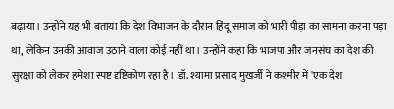बढ़ाया। उन्होंने यह भी बताया कि देश विभाजन के दौरान हिंदू समाज को भारी पीड़ा का सामना करना पड़ा था, लेकिन उनकी आवाज उठाने वाला कोई नहीं था। उन्होंने कहा कि भाजपा और जनसंघ का देश की सुरक्षा को लेकर हमेशा स्पष्ट दृष्टिकोण रहा है। डॉ. श्यामा प्रसाद मुखर्जी ने कश्मीर में 'एक देश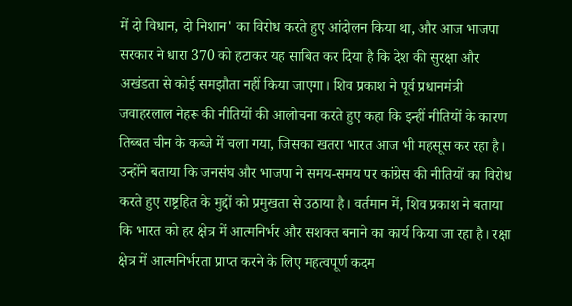में दो विधान, दो निशान' का विरोध करते हुए आंदोलन किया था, और आज भाजपा सरकार ने धारा 370 को हटाकर यह साबित कर दिया है कि देश की सुरक्षा और अखंडता से कोई समझौता नहीं किया जाएगा। शिव प्रकाश ने पूर्व प्रधानमंत्री जवाहरलाल नेहरू की नीतियों की आलोचना करते हुए कहा कि इन्हीं नीतियों के कारण तिब्बत चीन के कब्जे में चला गया, जिसका खतरा भारत आज भी महसूस कर रहा है। उन्होंने बताया कि जनसंघ और भाजपा ने समय-समय पर कांग्रेस की नीतियों का विरोध करते हुए राष्ट्रहित के मुद्दों को प्रमुखता से उठाया है। वर्तमान में, शिव प्रकाश ने बताया कि भारत को हर क्षेत्र में आत्मनिर्भर और सशक्त बनाने का कार्य किया जा रहा है। रक्षा क्षेत्र में आत्मनिर्भरता प्राप्त करने के लिए महत्वपूर्ण कदम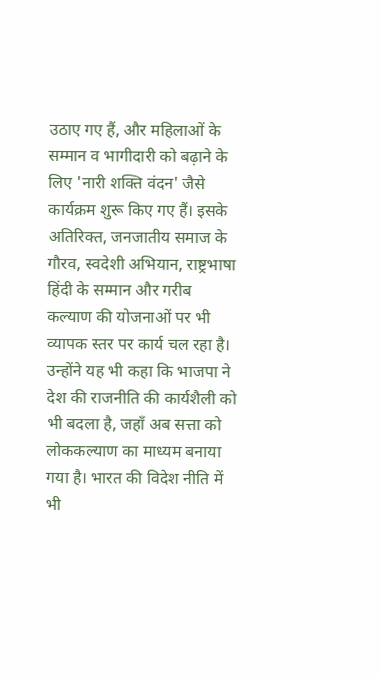उठाए गए हैं, और महिलाओं के सम्मान व भागीदारी को बढ़ाने के लिए 'नारी शक्ति वंदन' जैसे कार्यक्रम शुरू किए गए हैं। इसके अतिरिक्त, जनजातीय समाज के गौरव, स्वदेशी अभियान, राष्ट्रभाषा हिंदी के सम्मान और गरीब कल्याण की योजनाओं पर भी व्यापक स्तर पर कार्य चल रहा है। उन्होंने यह भी कहा कि भाजपा ने देश की राजनीति की कार्यशैली को भी बदला है, जहाँ अब सत्ता को लोककल्याण का माध्यम बनाया गया है। भारत की विदेश नीति में भी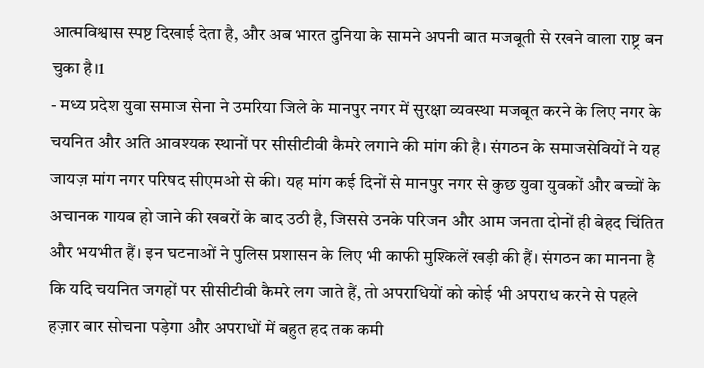आत्मविश्वास स्पष्ट दिखाई देता है, और अब भारत दुनिया के सामने अपनी बात मजबूती से रखने वाला राष्ट्र बन चुका है।1
- मध्य प्रदेश युवा समाज सेना ने उमरिया जिले के मानपुर नगर में सुरक्षा व्यवस्था मजबूत करने के लिए नगर के चयनित और अति आवश्यक स्थानों पर सीसीटीवी कैमरे लगाने की मांग की है। संगठन के समाजसेवियों ने यह जायज़ मांग नगर परिषद सीएमओ से की। यह मांग कई दिनों से मानपुर नगर से कुछ युवा युवकों और बच्चों के अचानक गायब हो जाने की खबरों के बाद उठी है, जिससे उनके परिजन और आम जनता दोनों ही बेहद चिंतित और भयभीत हैं। इन घटनाओं ने पुलिस प्रशासन के लिए भी काफी मुश्किलें खड़ी की हैं। संगठन का मानना है कि यदि चयनित जगहों पर सीसीटीवी कैमरे लग जाते हैं, तो अपराधियों को कोई भी अपराध करने से पहले हज़ार बार सोचना पड़ेगा और अपराधों में बहुत हद तक कमी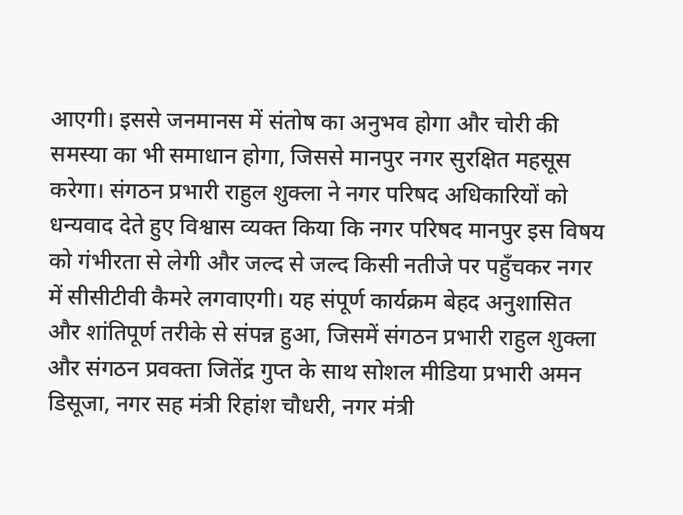आएगी। इससे जनमानस में संतोष का अनुभव होगा और चोरी की समस्या का भी समाधान होगा, जिससे मानपुर नगर सुरक्षित महसूस करेगा। संगठन प्रभारी राहुल शुक्ला ने नगर परिषद अधिकारियों को धन्यवाद देते हुए विश्वास व्यक्त किया कि नगर परिषद मानपुर इस विषय को गंभीरता से लेगी और जल्द से जल्द किसी नतीजे पर पहुँचकर नगर में सीसीटीवी कैमरे लगवाएगी। यह संपूर्ण कार्यक्रम बेहद अनुशासित और शांतिपूर्ण तरीके से संपन्न हुआ, जिसमें संगठन प्रभारी राहुल शुक्ला और संगठन प्रवक्ता जितेंद्र गुप्त के साथ सोशल मीडिया प्रभारी अमन डिसूजा, नगर सह मंत्री रिहांश चौधरी, नगर मंत्री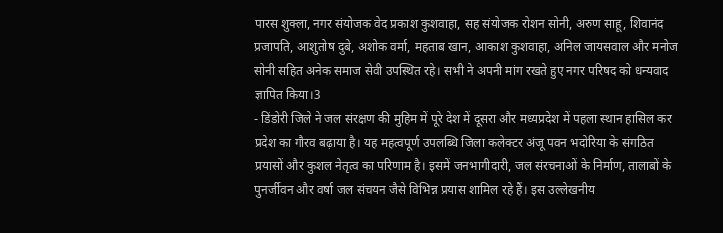पारस शुक्ला, नगर संयोजक वेद प्रकाश कुशवाहा, सह संयोजक रोशन सोनी, अरुण साहू, शिवानंद प्रजापति, आशुतोष दुबे, अशोक वर्मा, महताब खान, आकाश कुशवाहा, अनिल जायसवाल और मनोज सोनी सहित अनेक समाज सेवी उपस्थित रहे। सभी ने अपनी मांग रखते हुए नगर परिषद को धन्यवाद ज्ञापित किया।3
- डिंडोरी जिले ने जल संरक्षण की मुहिम में पूरे देश में दूसरा और मध्यप्रदेश में पहला स्थान हासिल कर प्रदेश का गौरव बढ़ाया है। यह महत्वपूर्ण उपलब्धि जिला कलेक्टर अंजू पवन भदोरिया के संगठित प्रयासों और कुशल नेतृत्व का परिणाम है। इसमें जनभागीदारी, जल संरचनाओं के निर्माण, तालाबों के पुनर्जीवन और वर्षा जल संचयन जैसे विभिन्न प्रयास शामिल रहे हैं। इस उल्लेखनीय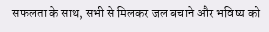सफलता के साथ, सभी से मिलकर जल बचाने और भविष्य को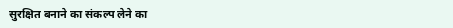सुरक्षित बनाने का संकल्प लेने का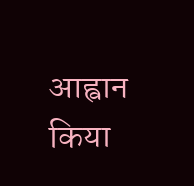आह्वान किया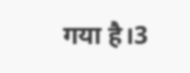गया है।3